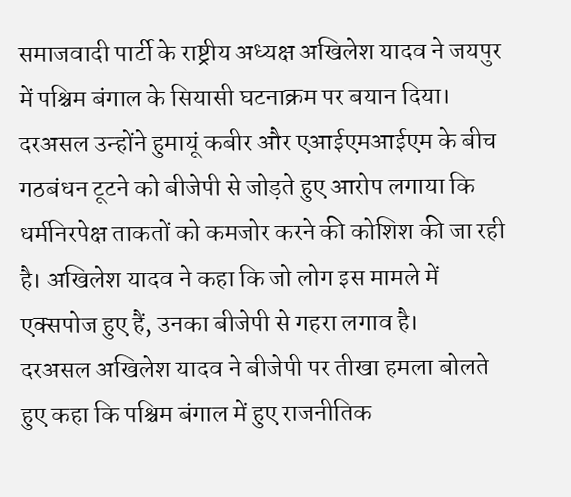समाजवादी पार्टी के राष्ट्रीय अध्यक्ष अखिलेश यादव ने जयपुर में पश्चिम बंगाल के सियासी घटनाक्रम पर बयान दिया। दरअसल उन्होंने हुमायूं कबीर और एआईएमआईएम के बीच गठबंधन टूटने को बीजेपी से जोड़ते हुए आरोप लगाया कि धर्मनिरपेक्ष ताकतों को कमजोर करने की कोशिश की जा रही है। अखिलेश यादव ने कहा कि जो लोग इस मामले में एक्सपोज हुए हैं, उनका बीजेपी से गहरा लगाव है।
दरअसल अखिलेश यादव ने बीजेपी पर तीखा हमला बोलते हुए कहा कि पश्चिम बंगाल में हुए राजनीतिक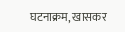घटनाक्रम, खासकर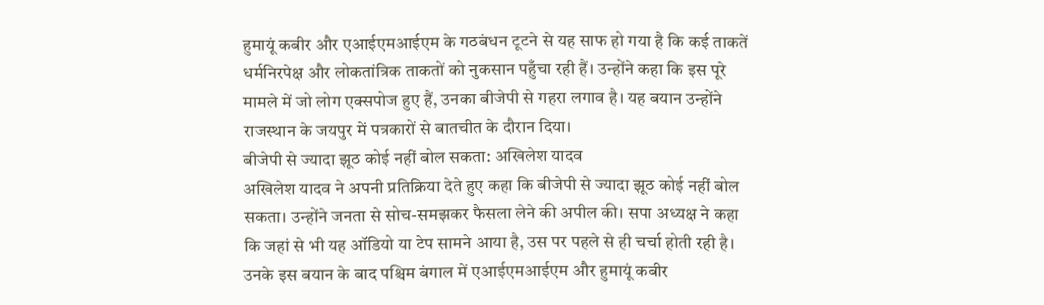हुमायूं कबीर और एआईएमआईएम के गठबंधन टूटने से यह साफ हो गया है कि कई ताकतें धर्मनिरपेक्ष और लोकतांत्रिक ताकतों को नुकसान पहुँचा रही हैं। उन्होंने कहा कि इस पूरे मामले में जो लोग एक्सपोज हुए हैं, उनका बीजेपी से गहरा लगाव है। यह बयान उन्होंने राजस्थान के जयपुर में पत्रकारों से बातचीत के दौरान दिया।
बीजेपी से ज्यादा झूठ कोई नहीं बोल सकता: अखिलेश यादव
अखिलेश यादव ने अपनी प्रतिक्रिया देते हुए कहा कि बीजेपी से ज्यादा झूठ कोई नहीं बोल सकता। उन्होंने जनता से सोच-समझकर फैसला लेने की अपील की। सपा अध्यक्ष ने कहा कि जहां से भी यह ऑडियो या टेप सामने आया है, उस पर पहले से ही चर्चा होती रही है। उनके इस बयान के बाद पश्चिम बंगाल में एआईएमआईएम और हुमायूं कबीर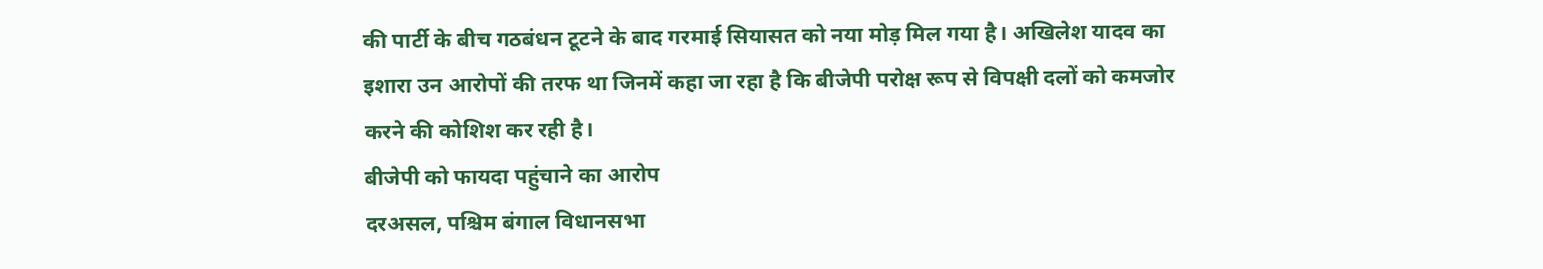की पार्टी के बीच गठबंधन टूटने के बाद गरमाई सियासत को नया मोड़ मिल गया है। अखिलेश यादव का इशारा उन आरोपों की तरफ था जिनमें कहा जा रहा है कि बीजेपी परोक्ष रूप से विपक्षी दलों को कमजोर करने की कोशिश कर रही है।
बीजेपी को फायदा पहुंचाने का आरोप
दरअसल, पश्चिम बंगाल विधानसभा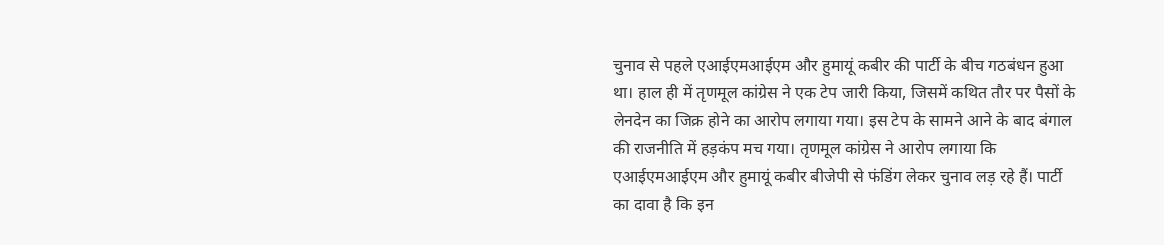चुनाव से पहले एआईएमआईएम और हुमायूं कबीर की पार्टी के बीच गठबंधन हुआ था। हाल ही में तृणमूल कांग्रेस ने एक टेप जारी किया, जिसमें कथित तौर पर पैसों के लेनदेन का जिक्र होने का आरोप लगाया गया। इस टेप के सामने आने के बाद बंगाल की राजनीति में हड़कंप मच गया। तृणमूल कांग्रेस ने आरोप लगाया कि एआईएमआईएम और हुमायूं कबीर बीजेपी से फंडिंग लेकर चुनाव लड़ रहे हैं। पार्टी का दावा है कि इन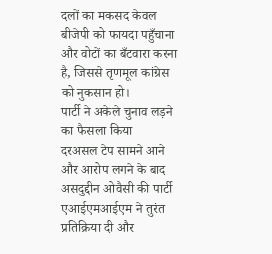दलों का मकसद केवल बीजेपी को फायदा पहुँचाना और वोटों का बँटवारा करना है, जिससे तृणमूल कांग्रेस को नुकसान हो।
पार्टी ने अकेले चुनाव लड़ने का फैसला किया
दरअसल टेप सामने आने और आरोप लगने के बाद असदुद्दीन ओवैसी की पार्टी एआईएमआईएम ने तुरंत प्रतिक्रिया दी और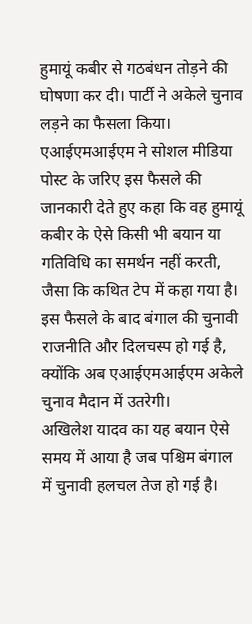हुमायूं कबीर से गठबंधन तोड़ने की घोषणा कर दी। पार्टी ने अकेले चुनाव लड़ने का फैसला किया। एआईएमआईएम ने सोशल मीडिया पोस्ट के जरिए इस फैसले की जानकारी देते हुए कहा कि वह हुमायूं कबीर के ऐसे किसी भी बयान या गतिविधि का समर्थन नहीं करती, जैसा कि कथित टेप में कहा गया है। इस फैसले के बाद बंगाल की चुनावी राजनीति और दिलचस्प हो गई है, क्योंकि अब एआईएमआईएम अकेले चुनाव मैदान में उतरेगी।
अखिलेश यादव का यह बयान ऐसे समय में आया है जब पश्चिम बंगाल में चुनावी हलचल तेज हो गई है।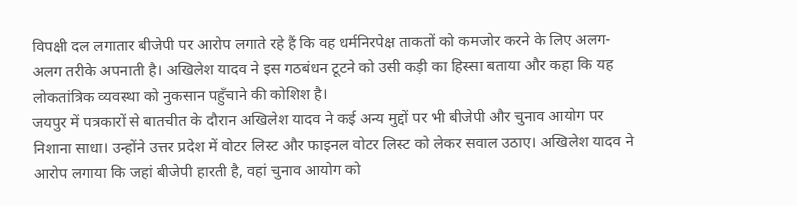विपक्षी दल लगातार बीजेपी पर आरोप लगाते रहे हैं कि वह धर्मनिरपेक्ष ताकतों को कमजोर करने के लिए अलग-अलग तरीके अपनाती है। अखिलेश यादव ने इस गठबंधन टूटने को उसी कड़ी का हिस्सा बताया और कहा कि यह लोकतांत्रिक व्यवस्था को नुकसान पहुँचाने की कोशिश है।
जयपुर में पत्रकारों से बातचीत के दौरान अखिलेश यादव ने कई अन्य मुद्दों पर भी बीजेपी और चुनाव आयोग पर निशाना साधा। उन्होंने उत्तर प्रदेश में वोटर लिस्ट और फाइनल वोटर लिस्ट को लेकर सवाल उठाए। अखिलेश यादव ने आरोप लगाया कि जहां बीजेपी हारती है, वहां चुनाव आयोग को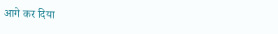आगे कर दिया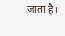जाता है।